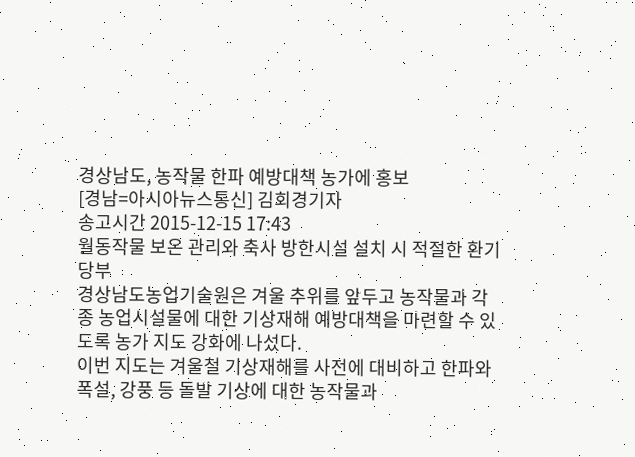경상남도, 농작물 한파 예방대책 농가에 홍보
[경남=아시아뉴스통신] 김회경기자
송고시간 2015-12-15 17:43
월동작물 보온 관리와 축사 방한시설 설치 시 적절한 환기 당부
경상남도농업기술원은 겨울 추위를 앞두고 농작물과 각종 농업시설물에 대한 기상재해 예방대책을 마련할 수 있도록 농가 지도 강화에 나섰다.
이번 지도는 겨울철 기상재해를 사전에 대비하고 한파와 폭설, 강풍 등 돌발 기상에 대한 농작물과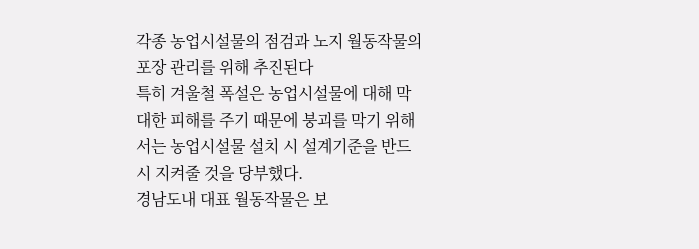각종 농업시설물의 점검과 노지 월동작물의 포장 관리를 위해 추진된다
특히 겨울철 폭설은 농업시설물에 대해 막대한 피해를 주기 때문에 붕괴를 막기 위해서는 농업시설물 설치 시 설계기준을 반드시 지켜줄 것을 당부했다.
경남도내 대표 월동작물은 보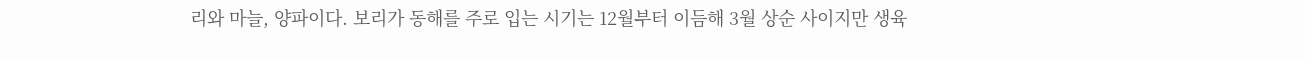리와 마늘, 양파이다. 보리가 동해를 주로 입는 시기는 12월부터 이듬해 3월 상순 사이지만 생육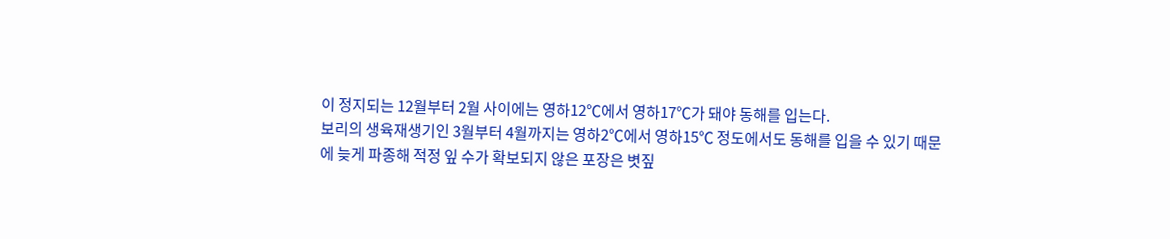이 정지되는 12월부터 2월 사이에는 영하12℃에서 영하17℃가 돼야 동해를 입는다.
보리의 생육재생기인 3월부터 4월까지는 영하2℃에서 영하15℃ 정도에서도 동해를 입을 수 있기 때문에 늦게 파종해 적정 잎 수가 확보되지 않은 포장은 볏짚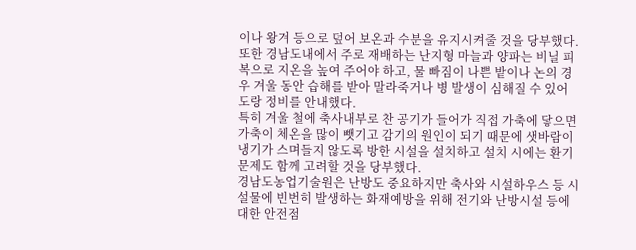이나 왕겨 등으로 덮어 보온과 수분을 유지시켜줄 것을 당부했다.
또한 경남도내에서 주로 재배하는 난지형 마늘과 양파는 비닐 피복으로 지온을 높여 주어야 하고, 물 빠짐이 나쁜 밭이나 논의 경우 겨울 동안 습해를 받아 말라죽거나 병 발생이 심해질 수 있어 도랑 정비를 안내했다.
특히 겨울 철에 축사내부로 찬 공기가 들어가 직접 가축에 닿으면 가축이 체온을 많이 뺏기고 감기의 원인이 되기 때문에 샛바람이 냉기가 스며들지 않도록 방한 시설을 설치하고 설치 시에는 환기문제도 함께 고려할 것을 당부했다.
경남도농업기술원은 난방도 중요하지만 축사와 시설하우스 등 시설물에 빈번히 발생하는 화재예방을 위해 전기와 난방시설 등에 대한 안전점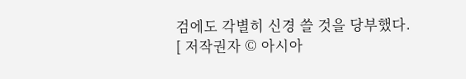검에도 각별히 신경 쓸 것을 당부했다.
[ 저작권자 © 아시아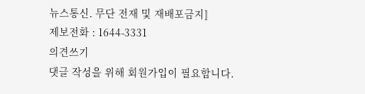뉴스통신. 무단 전재 및 재배포금지]
제보전화 : 1644-3331
의견쓰기
댓글 작성을 위해 회원가입이 필요합니다.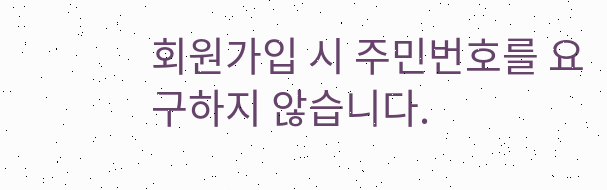회원가입 시 주민번호를 요구하지 않습니다.